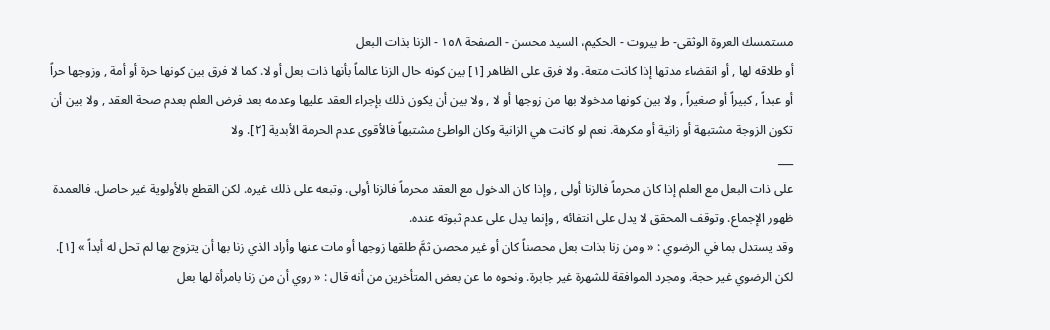مستمسك العروة الوثقى- ط بیروت - الحكيم، السيد محسن - الصفحة ١٥٨ - الزنا بذات البعل
أو طلاقه لها , أو انقضاء مدتها إذا كانت متعة. ولا فرق على الظاهر [١] بين كونه حال الزنا عالماً بأنها ذات بعل أو لا. كما لا فرق بين كونها حرة أو أمة , وزوجها حراً أو عبداً , كبيراً أو صغيراً , ولا بين كونها مدخولا بها من زوجها أو لا , ولا بين أن يكون ذلك بإجراء العقد عليها وعدمه بعد فرض العلم بعدم صحة العقد , ولا بين أن تكون الزوجة مشتبهة أو زانية أو مكرهة. نعم لو كانت هي الزانية وكان الواطئ مشتبهاً فالأقوى عدم الحرمة الأبدية [٢]. ولا
___
على ذات البعل مع العلم إذا كان محرماً فالزنا أولى , وإذا كان الدخول مع العقد محرماً فالزنا أولى. وتبعه على ذلك غيره. لكن القطع بالأولوية غير حاصل. فالعمدة ظهور الإجماع. وتوقف المحقق لا يدل على انتفائه , وإنما يدل على عدم ثبوته عنده.
وقد يستدل بما في الرضوي : « ومن زنا بذات بعل محصناً كان أو غير محصن ثمَّ طلقها زوجها أو مات عنها وأراد الذي زنا بها أن يتزوج بها لم تحل له أبداً » [١]. لكن الرضوي غير حجة. ومجرد الموافقة للشهرة غير جابرة. ونحوه ما عن بعض المتأخرين من أنه قال : « روي أن من زنا بامرأة لها بعل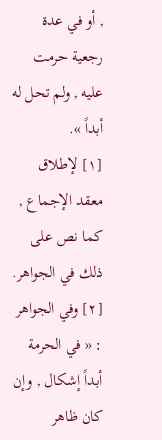, أو في عدة رجعية حرمت عليه , ولم تحل له أبداً ».
[١] لإطلاق معقد الإجماع , كما نص على ذلك في الجواهر.
[٢] وفي الجواهر : « في الحرمة أبداً إشكال , وإن كان ظاهر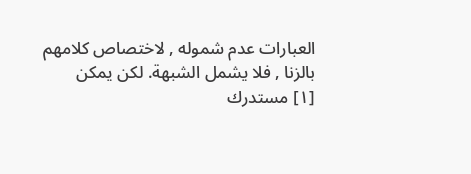العبارات عدم شموله , لاختصاص كلامهم بالزنا , فلا يشمل الشبهة. لكن يمكن
[١] مستدرك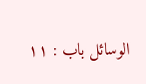الوسائل باب : ١١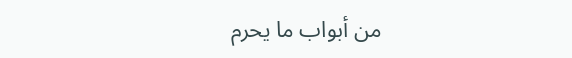من أبواب ما يحرم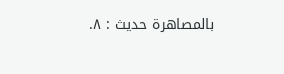بالمصاهرة حديث : ٨.